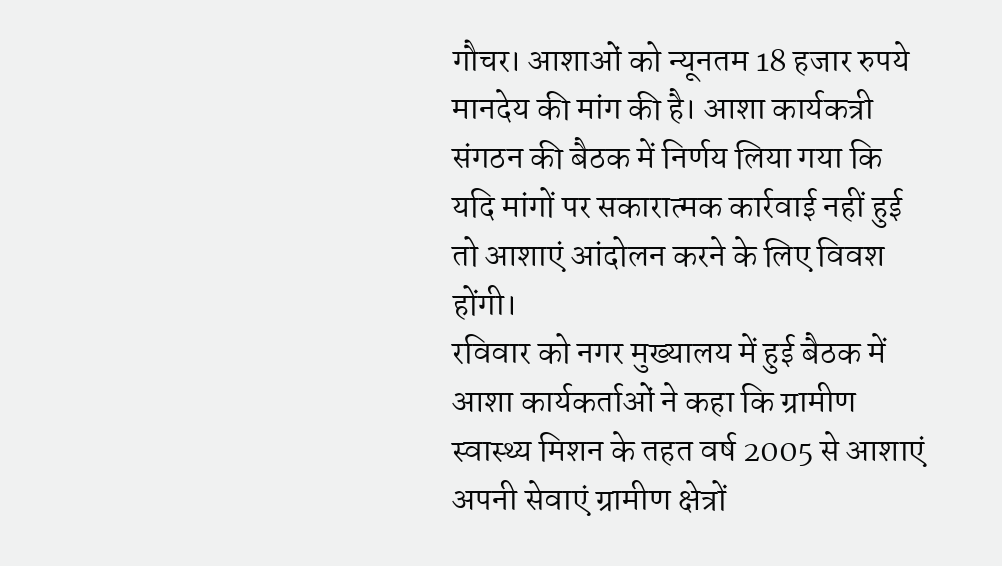गौचर। आशाओं को न्यूनतम 18 हजार रुपये मानदेय की मांग की है। आशा कार्यकत्री संगठन की बैठक में निर्णय लिया गया कि यदि मांगों पर सकारात्मक कार्रवाई नहीं हुई तो आशाएं आंदोलन करने के लिए विवश होंगी।
रविवार को नगर मुख्यालय में हुई बैठक में आशा कार्यकर्ताओं ने कहा कि ग्रामीण स्वास्थ्य मिशन के तहत वर्ष 2005 से आशाएं अपनी सेवाएं ग्रामीण क्षेत्रों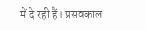में दे रही हैं। प्रसवकाल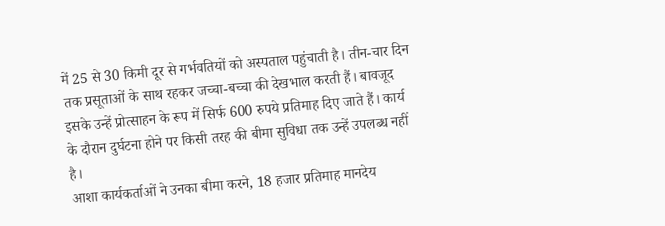में 25 से 30 किमी दूर से गर्भवतियों को अस्पताल पहुंचाती है। तीन-चार दिन तक प्रसूताओं के साथ रहकर जच्चा-बच्चा की देखभाल करती हैं। बावजूद इसके उन्हें प्रोत्साहन के रूप में सिर्फ 600 रुपये प्रतिमाह दिए जाते हैं। कार्य के दौरान दुर्घटना होने पर किसी तरह की बीमा सुविधा तक उन्हें उपलब्ध नहीं है।
आशा कार्यकर्ताओं ने उनका बीमा करने, 18 हजार प्रतिमाह मानदेय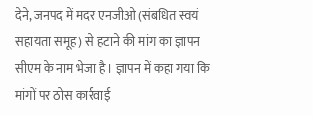देने, जनपद में मदर एनजीओ (संबधित स्वयं सहायता समूह) से हटाने की मांग का ज्ञापन सीएम के नाम भेजा है। ज्ञापन में कहा गया कि मांगों पर ठोस कार्रवाई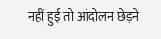नहीं हुई तो आंदोलन छेड़ने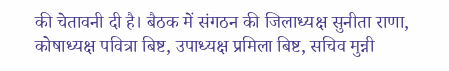की चेतावनी दी है। बैठक में संगठन की जिलाध्यक्ष सुनीता राणा, कोषाध्यक्ष पवित्रा बिष्ट, उपाध्यक्ष प्रमिला बिष्ट, सचिव मुन्नी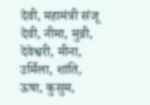देवी, महामंत्री संजू देवी, नीमा, मुन्नी, देवेश्वरी, मीना, उर्मिला, शांति, ऊषा, कुसुम,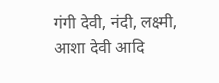गंगी देवी, नंदी, लक्ष्मी, आशा देवी आदि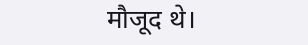मौजूद थे।